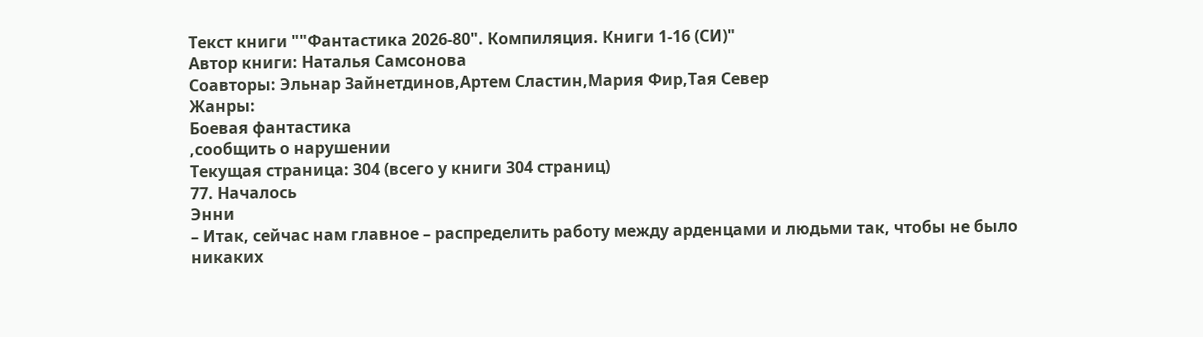Текст книги ""Фантастика 2026-80". Компиляция. Книги 1-16 (СИ)"
Автор книги: Наталья Самсонова
Соавторы: Эльнар Зайнетдинов,Артем Сластин,Мария Фир,Тая Север
Жанры:
Боевая фантастика
,сообщить о нарушении
Текущая страница: 304 (всего у книги 304 страниц)
77. Началось
Энни
– Итак, сейчас нам главное – распределить работу между арденцами и людьми так, чтобы не было никаких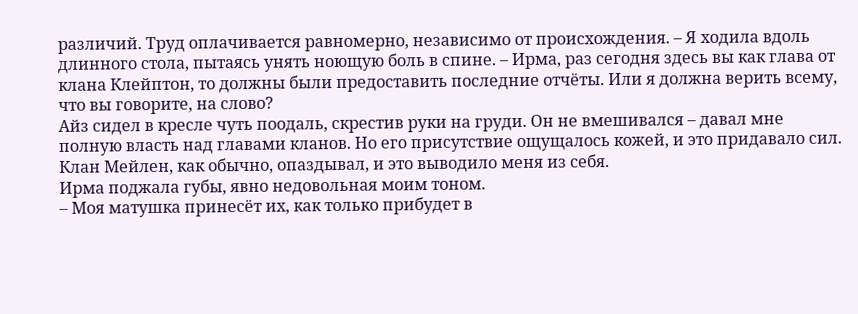различий. Труд оплачивается равномерно, независимо от происхождения. – Я ходила вдоль длинного стола, пытаясь унять ноющую боль в спине. – Ирма, раз сегодня здесь вы как глава от клана Клейптон, то должны были предоставить последние отчёты. Или я должна верить всему, что вы говорите, на слово?
Айз сидел в кресле чуть поодаль, скрестив руки на груди. Он не вмешивался – давал мне полную власть над главами кланов. Но его присутствие ощущалось кожей, и это придавало сил. Клан Мейлен, как обычно, опаздывал, и это выводило меня из себя.
Ирма поджала губы, явно недовольная моим тоном.
– Моя матушка принесёт их, как только прибудет в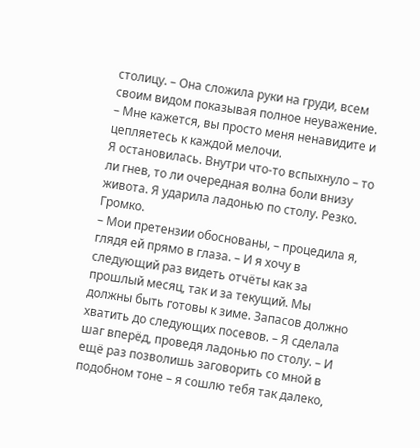столицу. – Она сложила руки на груди, всем своим видом показывая полное неуважение. – Мне кажется, вы просто меня ненавидите и цепляетесь к каждой мелочи.
Я остановилась. Внутри что-то вспыхнуло – то ли гнев, то ли очередная волна боли внизу живота. Я ударила ладонью по столу. Резко. Громко.
– Мои претензии обоснованы, – процедила я, глядя ей прямо в глаза. – И я хочу в следующий раз видеть отчёты как за прошлый месяц, так и за текущий. Мы должны быть готовы к зиме. Запасов должно хватить до следующих посевов. – Я сделала шаг вперёд, проведя ладонью по столу. – И ещё раз позволишь заговорить со мной в подобном тоне – я сошлю тебя так далеко,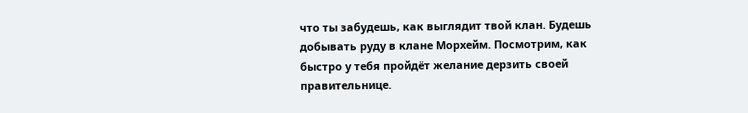что ты забудешь, как выглядит твой клан. Будешь добывать руду в клане Морхейм. Посмотрим, как быстро у тебя пройдёт желание дерзить своей правительнице.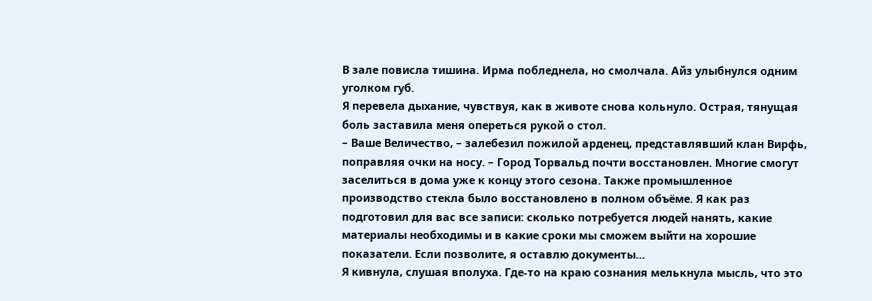В зале повисла тишина. Ирма побледнела, но смолчала. Айз улыбнулся одним уголком губ.
Я перевела дыхание, чувствуя, как в животе снова кольнуло. Острая, тянущая боль заставила меня опереться рукой о стол.
– Ваше Величество, – залебезил пожилой арденец, представлявший клан Вирфь, поправляя очки на носу. – Город Торвальд почти восстановлен. Многие смогут заселиться в дома уже к концу этого сезона. Также промышленное производство стекла было восстановлено в полном объёме. Я как раз подготовил для вас все записи: сколько потребуется людей нанять, какие материалы необходимы и в какие сроки мы сможем выйти на хорошие показатели. Если позволите, я оставлю документы…
Я кивнула, слушая вполуха. Где-то на краю сознания мелькнула мысль, что это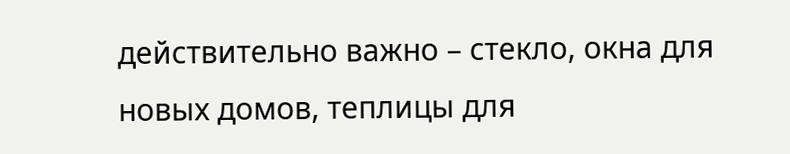действительно важно – стекло, окна для новых домов, теплицы для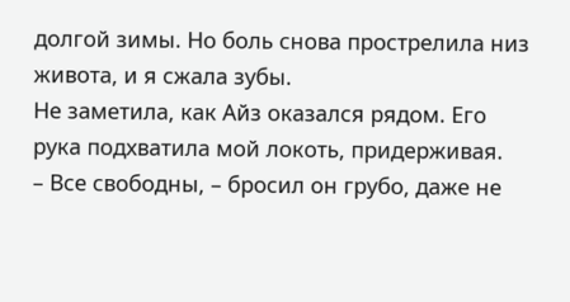долгой зимы. Но боль снова прострелила низ живота, и я сжала зубы.
Не заметила, как Айз оказался рядом. Его рука подхватила мой локоть, придерживая.
– Все свободны, – бросил он грубо, даже не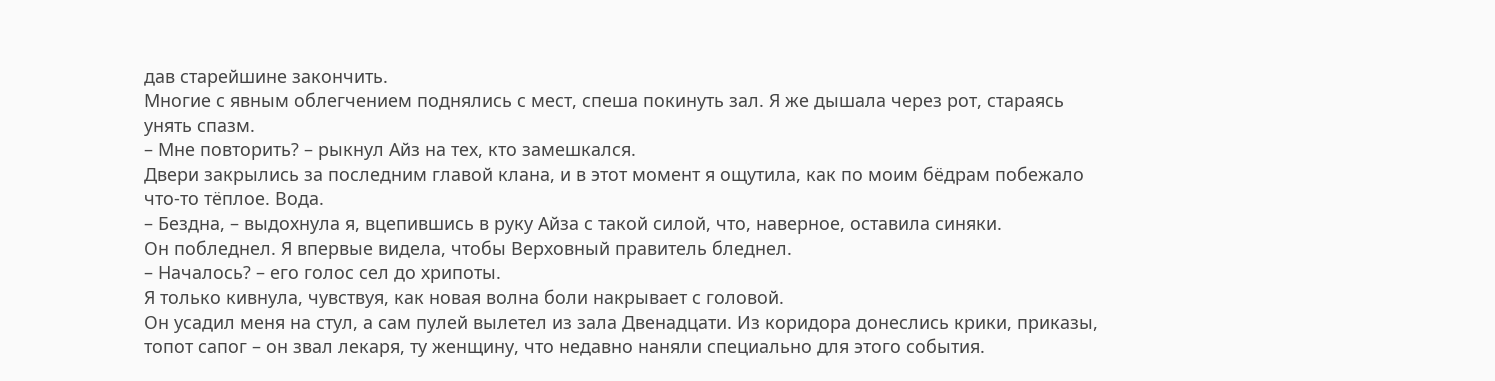дав старейшине закончить.
Многие с явным облегчением поднялись с мест, спеша покинуть зал. Я же дышала через рот, стараясь унять спазм.
– Мне повторить? – рыкнул Айз на тех, кто замешкался.
Двери закрылись за последним главой клана, и в этот момент я ощутила, как по моим бёдрам побежало что-то тёплое. Вода.
– Бездна, – выдохнула я, вцепившись в руку Айза с такой силой, что, наверное, оставила синяки.
Он побледнел. Я впервые видела, чтобы Верховный правитель бледнел.
– Началось? – его голос сел до хрипоты.
Я только кивнула, чувствуя, как новая волна боли накрывает с головой.
Он усадил меня на стул, а сам пулей вылетел из зала Двенадцати. Из коридора донеслись крики, приказы, топот сапог – он звал лекаря, ту женщину, что недавно наняли специально для этого события.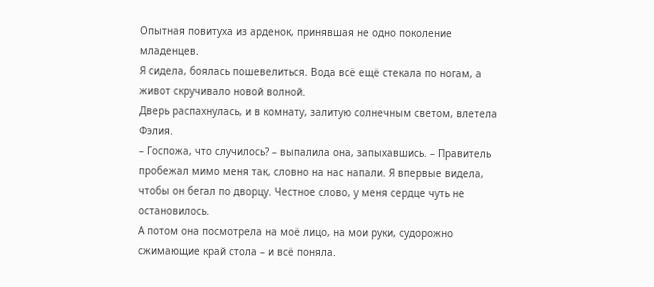Опытная повитуха из арденок, принявшая не одно поколение младенцев.
Я сидела, боялась пошевелиться. Вода всё ещё стекала по ногам, а живот скручивало новой волной.
Дверь распахнулась, и в комнату, залитую солнечным светом, влетела Фэлия.
– Госпожа, что случилось? – выпалила она, запыхавшись. – Правитель пробежал мимо меня так, словно на нас напали. Я впервые видела, чтобы он бегал по дворцу. Честное слово, у меня сердце чуть не остановилось.
А потом она посмотрела на моё лицо, на мои руки, судорожно сжимающие край стола – и всё поняла.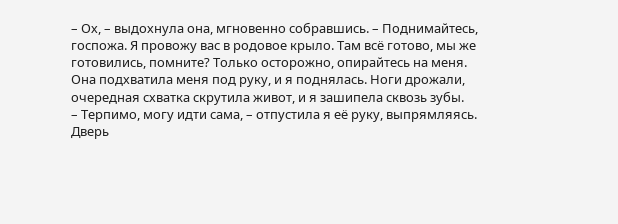– Ох, – выдохнула она, мгновенно собравшись. – Поднимайтесь, госпожа. Я провожу вас в родовое крыло. Там всё готово, мы же готовились, помните? Только осторожно, опирайтесь на меня.
Она подхватила меня под руку, и я поднялась. Ноги дрожали, очередная схватка скрутила живот, и я зашипела сквозь зубы.
– Терпимо, могу идти сама, – отпустила я её руку, выпрямляясь.
Дверь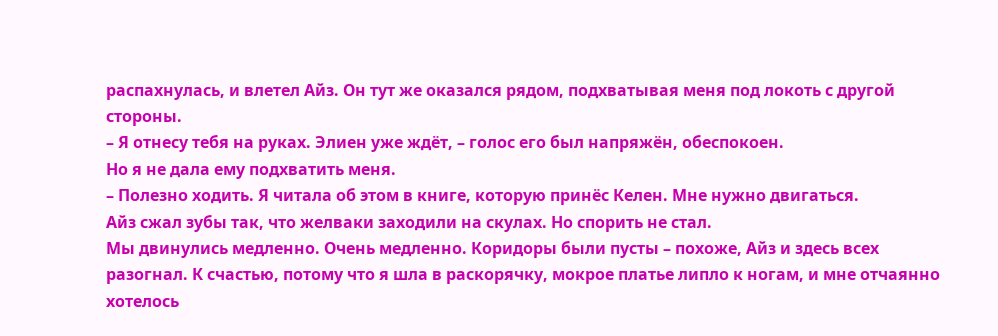распахнулась, и влетел Айз. Он тут же оказался рядом, подхватывая меня под локоть с другой стороны.
– Я отнесу тебя на руках. Элиен уже ждёт, – голос его был напряжён, обеспокоен.
Но я не дала ему подхватить меня.
– Полезно ходить. Я читала об этом в книге, которую принёс Келен. Мне нужно двигаться.
Айз сжал зубы так, что желваки заходили на скулах. Но спорить не стал.
Мы двинулись медленно. Очень медленно. Коридоры были пусты – похоже, Айз и здесь всех разогнал. К счастью, потому что я шла в раскорячку, мокрое платье липло к ногам, и мне отчаянно хотелось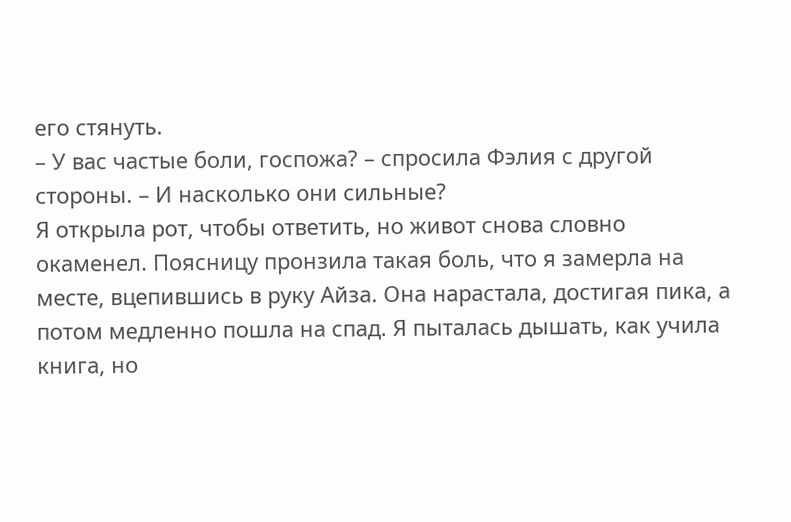его стянуть.
– У вас частые боли, госпожа? – спросила Фэлия с другой стороны. – И насколько они сильные?
Я открыла рот, чтобы ответить, но живот снова словно окаменел. Поясницу пронзила такая боль, что я замерла на месте, вцепившись в руку Айза. Она нарастала, достигая пика, а потом медленно пошла на спад. Я пыталась дышать, как учила книга, но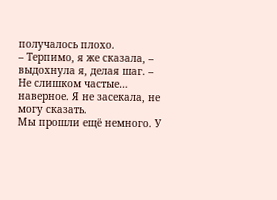получалось плохо.
– Терпимо, я же сказала, – выдохнула я, делая шаг. – Не слишком частые… наверное. Я не засекала, не могу сказать.
Мы прошли ещё немного. У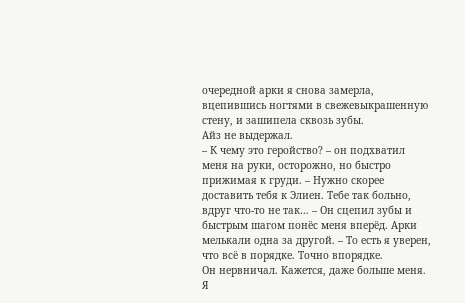очередной арки я снова замерла, вцепившись ногтями в свежевыкрашенную стену, и зашипела сквозь зубы.
Айз не выдержал.
– К чему это геройство? – он подхватил меня на руки, осторожно, но быстро прижимая к груди. – Нужно скорее доставить тебя к Элиен. Тебе так больно, вдруг что-то не так… – Он сцепил зубы и быстрым шагом понёс меня вперёд. Арки мелькали одна за другой. – То есть я уверен, что всё в порядке. Точно впорядке.
Он нервничал. Кажется, даже больше меня.
Я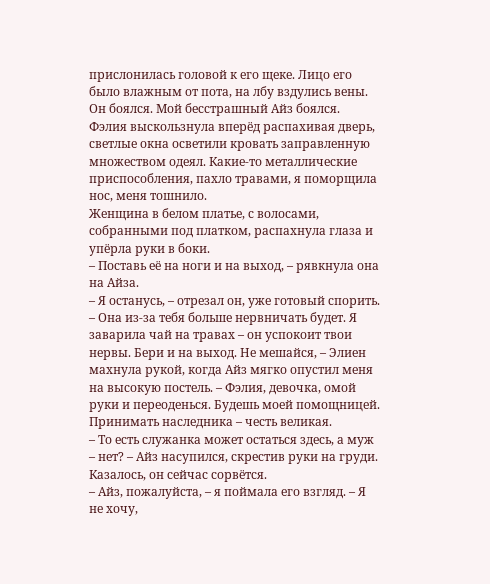прислонилась головой к его щеке. Лицо его было влажным от пота, на лбу вздулись вены. Он боялся. Мой бесстрашный Айз боялся.
Фэлия выскользнула вперёд распахивая дверь, светлые окна осветили кровать заправленную множеством одеял. Какие-то металлические приспособления, пахло травами, я поморщила нос, меня тошнило.
Женщина в белом платье, с волосами, собранными под платком, распахнула глаза и упёрла руки в боки.
– Поставь её на ноги и на выход, – рявкнула она на Айза.
– Я останусь, – отрезал он, уже готовый спорить.
– Она из-за тебя больше нервничать будет. Я заварила чай на травах – он успокоит твои нервы. Бери и на выход. Не мешайся, – Элиен махнула рукой, когда Айз мягко опустил меня на высокую постель. – Фэлия, девочка, омой руки и переоденься. Будешь моей помощницей. Принимать наследника – честь великая.
– То есть служанка может остаться здесь, а муж – нет? – Айз насупился, скрестив руки на груди. Казалось, он сейчас сорвётся.
– Айз, пожалуйста, – я поймала его взгляд. – Я не хочу,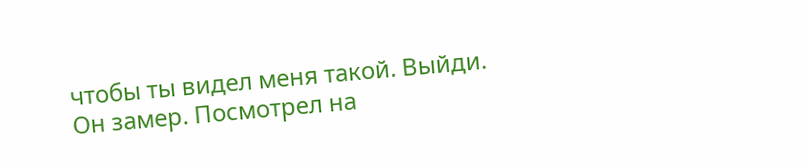чтобы ты видел меня такой. Выйди.
Он замер. Посмотрел на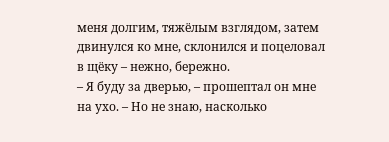меня долгим, тяжёлым взглядом, затем двинулся ко мне, склонился и поцеловал в щёку – нежно, бережно.
– Я буду за дверью, – прошептал он мне на ухо. – Но не знаю, насколько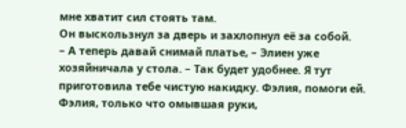мне хватит сил стоять там.
Он выскользнул за дверь и захлопнул её за собой.
– А теперь давай снимай платье, – Элиен уже хозяйничала у стола. – Так будет удобнее. Я тут приготовила тебе чистую накидку. Фэлия, помоги ей.
Фэлия, только что омывшая руки,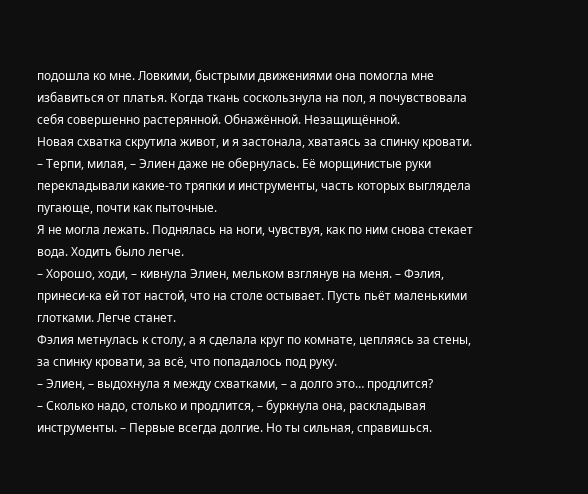подошла ко мне. Ловкими, быстрыми движениями она помогла мне избавиться от платья. Когда ткань соскользнула на пол, я почувствовала себя совершенно растерянной. Обнажённой. Незащищённой.
Новая схватка скрутила живот, и я застонала, хватаясь за спинку кровати.
– Терпи, милая, – Элиен даже не обернулась. Её морщинистые руки перекладывали какие-то тряпки и инструменты, часть которых выглядела пугающе, почти как пыточные.
Я не могла лежать. Поднялась на ноги, чувствуя, как по ним снова стекает вода. Ходить было легче.
– Хорошо, ходи, – кивнула Элиен, мельком взглянув на меня. – Фэлия, принеси-ка ей тот настой, что на столе остывает. Пусть пьёт маленькими глотками. Легче станет.
Фэлия метнулась к столу, а я сделала круг по комнате, цепляясь за стены, за спинку кровати, за всё, что попадалось под руку.
– Элиен, – выдохнула я между схватками, – а долго это… продлится?
– Сколько надо, столько и продлится, – буркнула она, раскладывая инструменты. – Первые всегда долгие. Но ты сильная, справишься.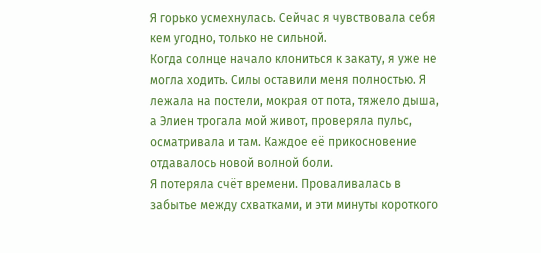Я горько усмехнулась. Сейчас я чувствовала себя кем угодно, только не сильной.
Когда солнце начало клониться к закату, я уже не могла ходить. Силы оставили меня полностью. Я лежала на постели, мокрая от пота, тяжело дыша, а Элиен трогала мой живот, проверяла пульс, осматривала и там. Каждое её прикосновение отдавалось новой волной боли.
Я потеряла счёт времени. Проваливалась в забытье между схватками, и эти минуты короткого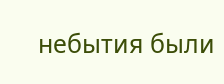небытия были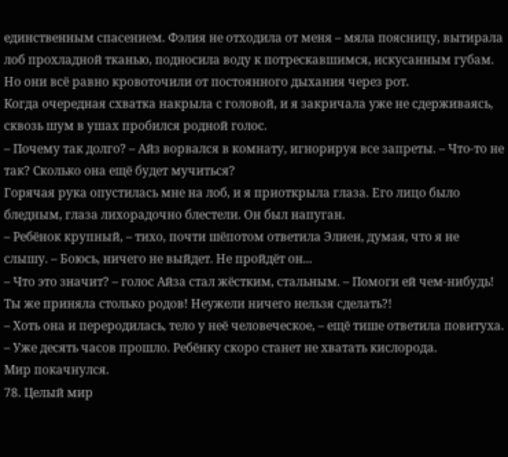единственным спасением. Фэлия не отходила от меня – мяла поясницу, вытирала лоб прохладной тканью, подносила воду к потрескавшимся, искусанным губам. Но они всё равно кровоточили от постоянного дыхания через рот.
Когда очередная схватка накрыла с головой, и я закричала уже не сдерживаясь, сквозь шум в ушах пробился родной голос.
– Почему так долго? – Айз ворвался в комнату, игнорируя все запреты. – Что-то не так? Сколько она ещё будет мучиться?
Горячая рука опустилась мне на лоб, и я приоткрыла глаза. Его лицо было бледным, глаза лихорадочно блестели. Он был напуган.
– Ребёнок крупный, – тихо, почти шёпотом ответила Элиен, думая, что я не слышу. – Боюсь, ничего не выйдет. Не пройдёт он...
– Что это значит? – голос Айза стал жёстким, стальным. – Помоги ей чем-нибудь! Ты же приняла столько родов! Неужели ничего нельзя сделать?!
– Хоть она и переродилась, тело у неё человеческое, – ещё тише ответила повитуха. – Уже десять часов прошло. Ребёнку скоро станет не хватать кислорода.
Мир покачнулся.
78. Целый мир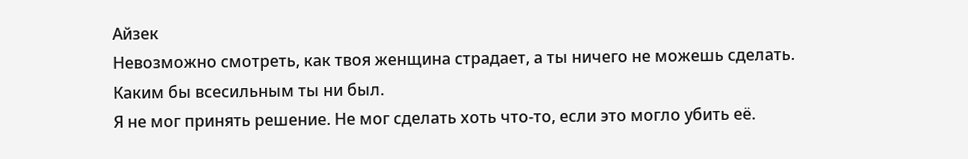Айзек
Невозможно смотреть, как твоя женщина страдает, а ты ничего не можешь сделать. Каким бы всесильным ты ни был.
Я не мог принять решение. Не мог сделать хоть что-то, если это могло убить её.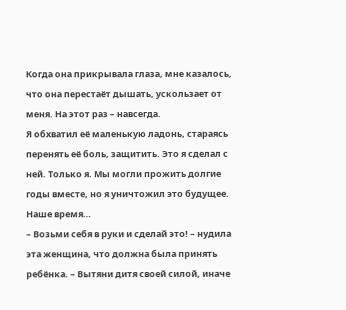Когда она прикрывала глаза, мне казалось, что она перестаёт дышать, ускользает от меня. На этот раз – навсегда.
Я обхватил её маленькую ладонь, стараясь перенять её боль, защитить. Это я сделал с ней. Только я. Мы могли прожить долгие годы вместе, но я уничтожил это будущее. Наше время…
– Возьми себя в руки и сделай это! – нудила эта женщина, что должна была принять ребёнка. – Вытяни дитя своей силой, иначе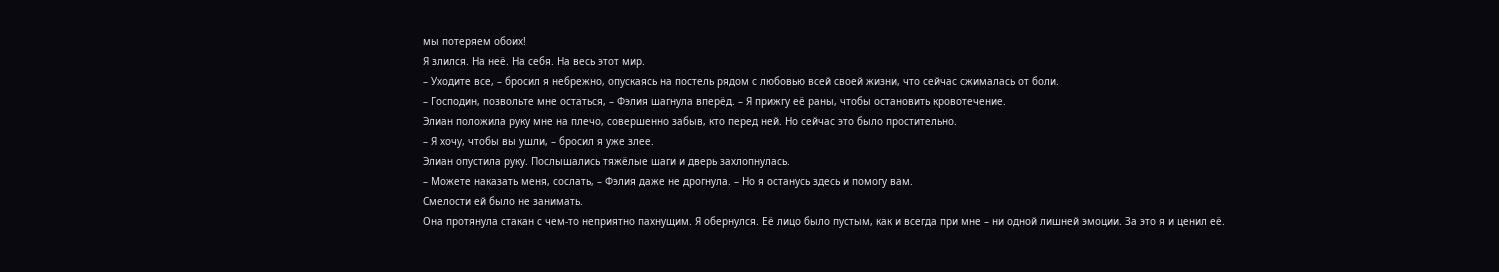мы потеряем обоих!
Я злился. На неё. На себя. На весь этот мир.
– Уходите все, – бросил я небрежно, опускаясь на постель рядом с любовью всей своей жизни, что сейчас сжималась от боли.
– Господин, позвольте мне остаться, – Фэлия шагнула вперёд. – Я прижгу её раны, чтобы остановить кровотечение.
Элиан положила руку мне на плечо, совершенно забыв, кто перед ней. Но сейчас это было простительно.
– Я хочу, чтобы вы ушли, – бросил я уже злее.
Элиан опустила руку. Послышались тяжёлые шаги и дверь захлопнулась.
– Можете наказать меня, сослать, – Фэлия даже не дрогнула. – Но я останусь здесь и помогу вам.
Смелости ей было не занимать.
Она протянула стакан с чем-то неприятно пахнущим. Я обернулся. Её лицо было пустым, как и всегда при мне – ни одной лишней эмоции. За это я и ценил её.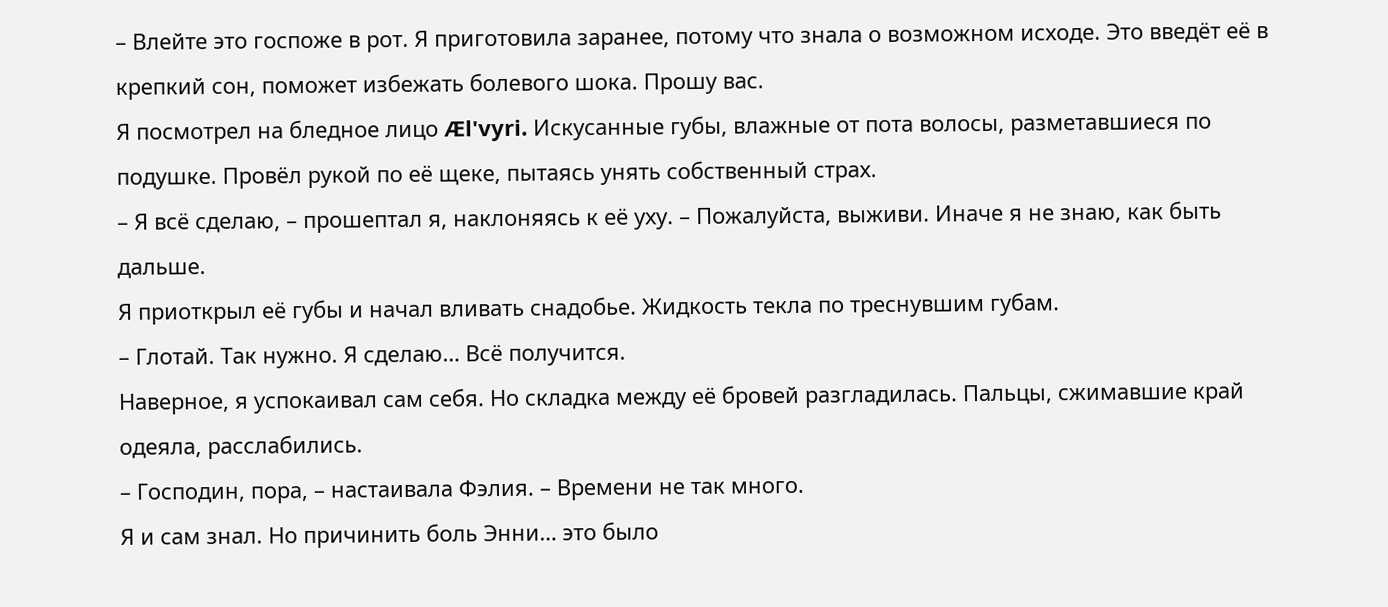– Влейте это госпоже в рот. Я приготовила заранее, потому что знала о возможном исходе. Это введёт её в крепкий сон, поможет избежать болевого шока. Прошу вас.
Я посмотрел на бледное лицо Æl'vyri. Искусанные губы, влажные от пота волосы, разметавшиеся по подушке. Провёл рукой по её щеке, пытаясь унять собственный страх.
– Я всё сделаю, – прошептал я, наклоняясь к её уху. – Пожалуйста, выживи. Иначе я не знаю, как быть дальше.
Я приоткрыл её губы и начал вливать снадобье. Жидкость текла по треснувшим губам.
– Глотай. Так нужно. Я сделаю… Всё получится.
Наверное, я успокаивал сам себя. Но складка между её бровей разгладилась. Пальцы, сжимавшие край одеяла, расслабились.
– Господин, пора, – настаивала Фэлия. – Времени не так много.
Я и сам знал. Но причинить боль Энни… это было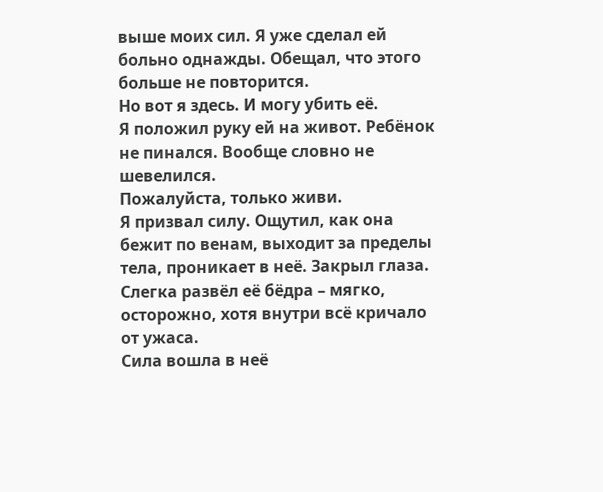выше моих сил. Я уже сделал ей больно однажды. Обещал, что этого больше не повторится.
Но вот я здесь. И могу убить её.
Я положил руку ей на живот. Ребёнок не пинался. Вообще словно не шевелился.
Пожалуйста, только живи.
Я призвал силу. Ощутил, как она бежит по венам, выходит за пределы тела, проникает в неё. Закрыл глаза. Слегка развёл её бёдра – мягко, осторожно, хотя внутри всё кричало от ужаса.
Сила вошла в неё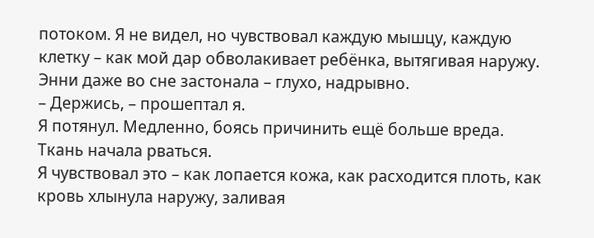потоком. Я не видел, но чувствовал каждую мышцу, каждую клетку – как мой дар обволакивает ребёнка, вытягивая наружу. Энни даже во сне застонала – глухо, надрывно.
– Держись, – прошептал я.
Я потянул. Медленно, боясь причинить ещё больше вреда.
Ткань начала рваться.
Я чувствовал это – как лопается кожа, как расходится плоть, как кровь хлынула наружу, заливая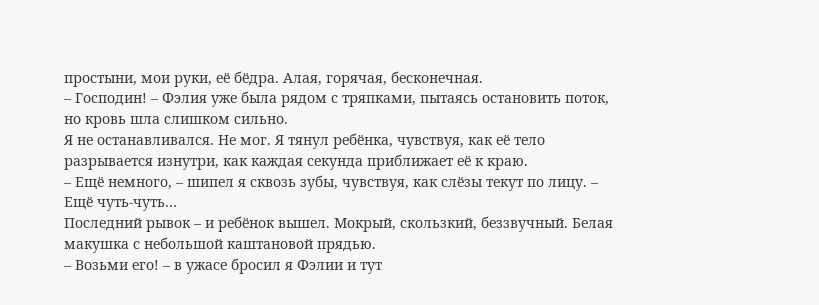простыни, мои руки, её бёдра. Алая, горячая, бесконечная.
– Господин! – Фэлия уже была рядом с тряпками, пытаясь остановить поток, но кровь шла слишком сильно.
Я не останавливался. Не мог. Я тянул ребёнка, чувствуя, как её тело разрывается изнутри, как каждая секунда приближает её к краю.
– Ещё немного, – шипел я сквозь зубы, чувствуя, как слёзы текут по лицу. – Ещё чуть-чуть…
Последний рывок – и ребёнок вышел. Мокрый, скользкий, беззвучный. Белая макушка с небольшой каштановой прядью.
– Возьми его! – в ужасе бросил я Фэлии и тут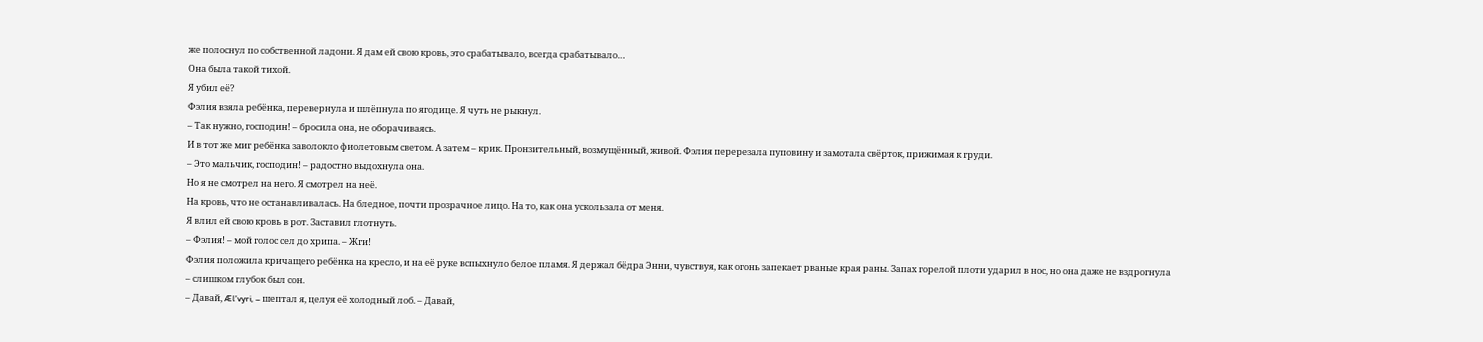же полоснул по собственной ладони. Я дам ей свою кровь, это срабатывало, всегда срабатывало…
Она была такой тихой.
Я убил её?
Фэлия взяла ребёнка, перевернула и шлёпнула по ягодице. Я чуть не рыкнул.
– Так нужно, господин! – бросила она, не оборачиваясь.
И в тот же миг ребёнка заволокло фиолетовым светом. А затем – крик. Пронзительный, возмущённый, живой. Фэлия перерезала пуповину и замотала свёрток, прижимая к груди.
– Это мальчик, господин! – радостно выдохнула она.
Но я не смотрел на него. Я смотрел на неё.
На кровь, что не останавливалась. На бледное, почти прозрачное лицо. На то, как она ускользала от меня.
Я влил ей свою кровь в рот. Заставил глотнуть.
– Фэлия! – мой голос сел до хрипа. – Жги!
Фэлия положила кричащего ребёнка на кресло, и на её руке вспыхнуло белое пламя. Я держал бёдра Энни, чувствуя, как огонь запекает рваные края раны. Запах горелой плоти ударил в нос, но она даже не вздрогнула – слишком глубок был сон.
– Давай, Æl'vyri, – шептал я, целуя её холодный лоб. – Давай,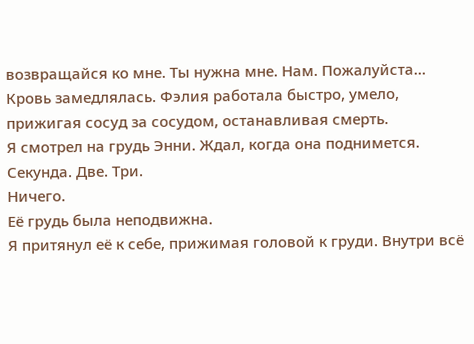возвращайся ко мне. Ты нужна мне. Нам. Пожалуйста…
Кровь замедлялась. Фэлия работала быстро, умело, прижигая сосуд за сосудом, останавливая смерть.
Я смотрел на грудь Энни. Ждал, когда она поднимется.
Секунда. Две. Три.
Ничего.
Её грудь была неподвижна.
Я притянул её к себе, прижимая головой к груди. Внутри всё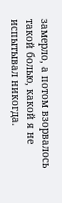замерло, а потом взорвалось такой болью, какой я не испытывал никогда.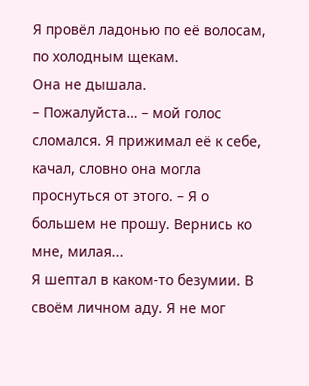Я провёл ладонью по её волосам, по холодным щекам.
Она не дышала.
– Пожалуйста… – мой голос сломался. Я прижимал её к себе, качал, словно она могла проснуться от этого. – Я о большем не прошу. Вернись ко мне, милая...
Я шептал в каком-то безумии. В своём личном аду. Я не мог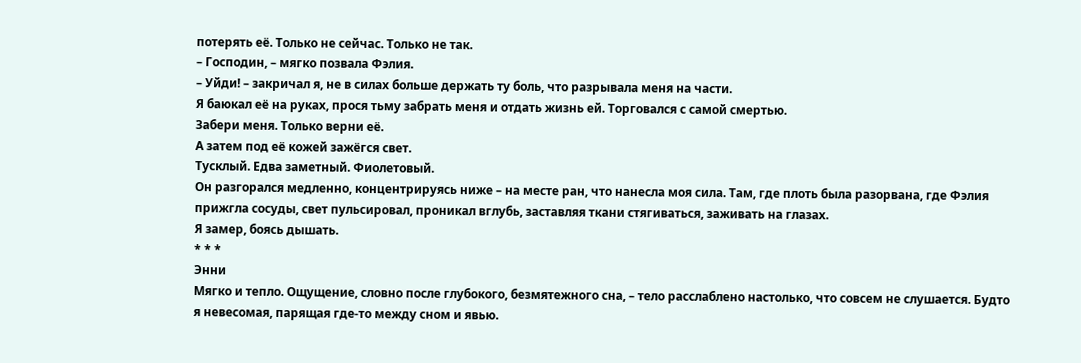потерять её. Только не сейчас. Только не так.
– Господин, – мягко позвала Фэлия.
– Уйди! – закричал я, не в силах больше держать ту боль, что разрывала меня на части.
Я баюкал её на руках, прося тьму забрать меня и отдать жизнь ей. Торговался с самой смертью.
Забери меня. Только верни её.
А затем под её кожей зажёгся свет.
Тусклый. Едва заметный. Фиолетовый.
Он разгорался медленно, концентрируясь ниже – на месте ран, что нанесла моя сила. Там, где плоть была разорвана, где Фэлия прижгла сосуды, свет пульсировал, проникал вглубь, заставляя ткани стягиваться, заживать на глазах.
Я замер, боясь дышать.
* * *
Энни
Мягко и тепло. Ощущение, словно после глубокого, безмятежного сна, – тело расслаблено настолько, что совсем не слушается. Будто я невесомая, парящая где‑то между сном и явью.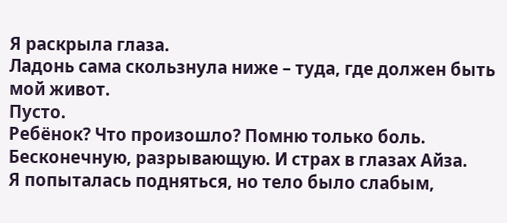Я раскрыла глаза.
Ладонь сама скользнула ниже – туда, где должен быть мой живот.
Пусто.
Ребёнок? Что произошло? Помню только боль. Бесконечную, разрывающую. И страх в глазах Айза.
Я попыталась подняться, но тело было слабым,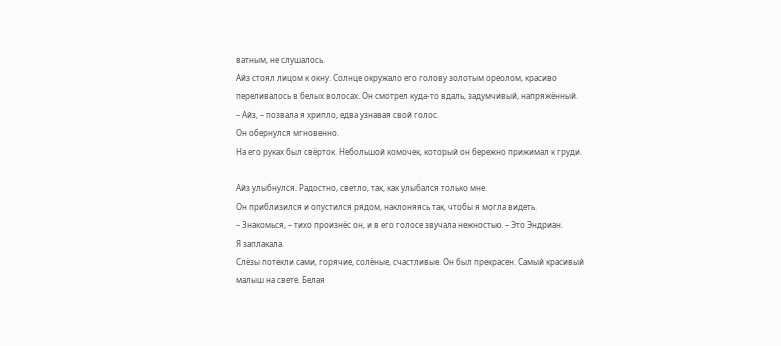ватным, не слушалось.
Айз стоял лицом к окну. Солнце окружало его голову золотым ореолом, красиво переливалось в белых волосах. Он смотрел куда-то вдаль, задумчивый, напряжённый.
– Айз, – позвала я хрипло, едва узнавая свой голос.
Он обернулся мгновенно.
На его руках был свёрток. Небольшой комочек, который он бережно прижимал к груди.

Айз улыбнулся. Радостно, светло, так, как улыбался только мне.
Он приблизился и опустился рядом, наклоняясь так, чтобы я могла видеть.
– Знакомься, – тихо произнёс он, и в его голосе звучала нежностью. – Это Эндриан.
Я заплакала.
Слёзы потекли сами, горячие, солёные, счастливые. Он был прекрасен. Самый красивый малыш на свете. Белая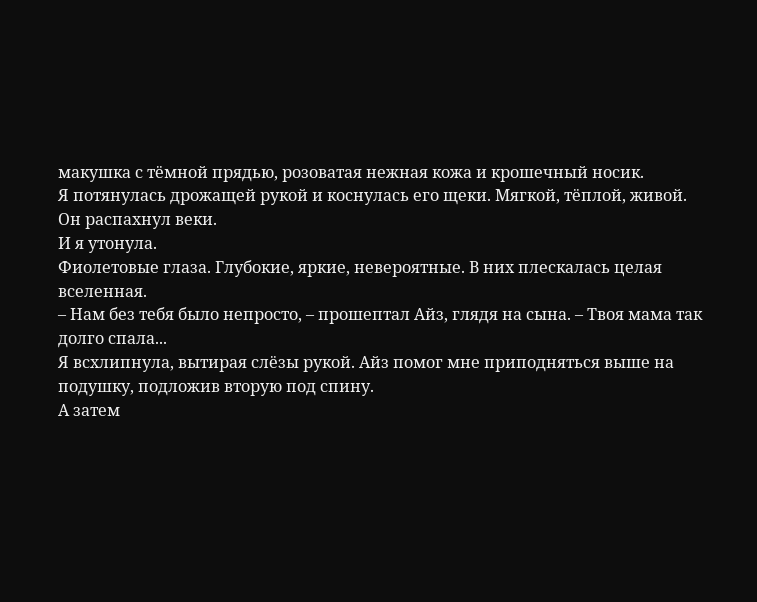макушка с тёмной прядью, розоватая нежная кожа и крошечный носик.
Я потянулась дрожащей рукой и коснулась его щеки. Мягкой, тёплой, живой.
Он распахнул веки.
И я утонула.
Фиолетовые глаза. Глубокие, яркие, невероятные. В них плескалась целая вселенная.
– Нам без тебя было непросто, – прошептал Айз, глядя на сына. – Твоя мама так долго спала...
Я всхлипнула, вытирая слёзы рукой. Айз помог мне приподняться выше на подушку, подложив вторую под спину.
А затем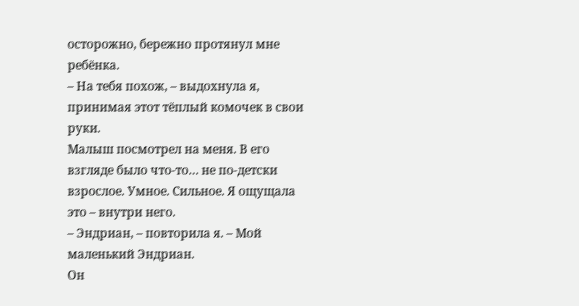осторожно, бережно протянул мне ребёнка.
– На тебя похож, – выдохнула я, принимая этот тёплый комочек в свои руки.
Малыш посмотрел на меня. В его взгляде было что-то… не по-детски взрослое. Умное. Сильное. Я ощущала это – внутри него.
– Эндриан, – повторила я. – Мой маленький Эндриан.
Он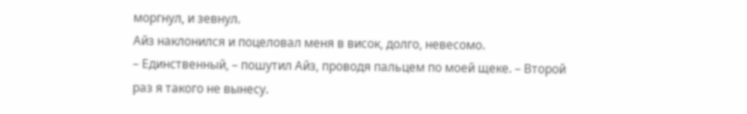моргнул, и зевнул.
Айз наклонился и поцеловал меня в висок, долго, невесомо.
– Единственный, – пошутил Айз, проводя пальцем по моей щеке. – Второй раз я такого не вынесу.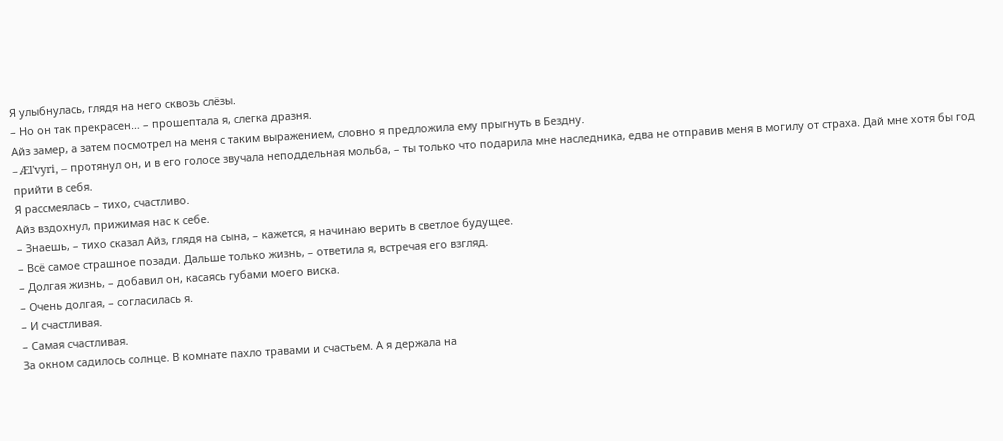Я улыбнулась, глядя на него сквозь слёзы.
– Но он так прекрасен… – прошептала я, слегка дразня.
Айз замер, а затем посмотрел на меня с таким выражением, словно я предложила ему прыгнуть в Бездну.
– Æl'vyri, – протянул он, и в его голосе звучала неподдельная мольба, – ты только что подарила мне наследника, едва не отправив меня в могилу от страха. Дай мне хотя бы год прийти в себя.
Я рассмеялась – тихо, счастливо.
Айз вздохнул, прижимая нас к себе.
– Знаешь, – тихо сказал Айз, глядя на сына, – кажется, я начинаю верить в светлое будущее.
– Всё самое страшное позади. Дальше только жизнь, – ответила я, встречая его взгляд.
– Долгая жизнь, – добавил он, касаясь губами моего виска.
– Очень долгая, – согласилась я.
– И счастливая.
– Самая счастливая.
За окном садилось солнце. В комнате пахло травами и счастьем. А я держала на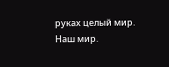руках целый мир.
Наш мир.